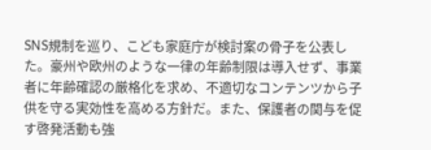SNS規制を巡り、こども家庭庁が検討案の骨子を公表した。豪州や欧州のような一律の年齢制限は導入せず、事業者に年齢確認の厳格化を求め、不適切なコンテンツから子供を守る実効性を高める方針だ。また、保護者の関与を促す啓発活動も強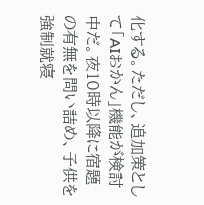化する。ただし、追加策として「AIおかん」機能が検討中だ。夜10時以降に宿題の有無を問い詰め、子供を強制就寝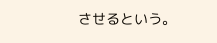させるという。